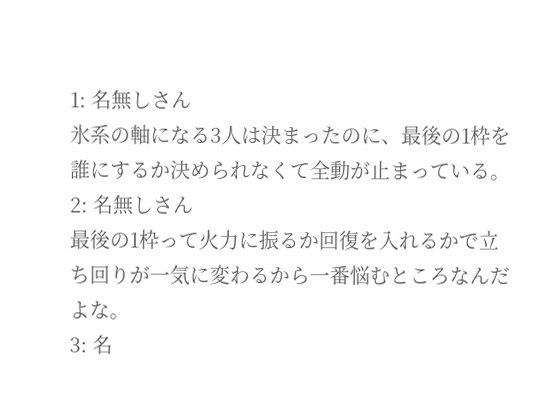1: 名無しさん
氷系の軸になる3人は決まったのに、最後の1枠を誰にするか決められなくて全動が止まっている。
2: 名無しさん
最後の1枠って火力に振るか回復を入れるかで立ち回りが一気に変わるから一番悩むところなんだよな。
3: 名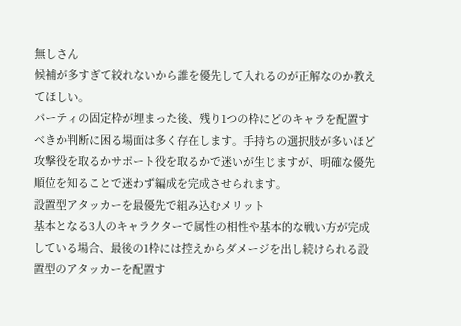無しさん
候補が多すぎて絞れないから誰を優先して入れるのが正解なのか教えてほしい。
パーティの固定枠が埋まった後、残り1つの枠にどのキャラを配置すべきか判断に困る場面は多く存在します。手持ちの選択肢が多いほど攻撃役を取るかサポート役を取るかで迷いが生じますが、明確な優先順位を知ることで迷わず編成を完成させられます。
設置型アタッカーを最優先で組み込むメリット
基本となる3人のキャラクターで属性の相性や基本的な戦い方が完成している場合、最後の1枠には控えからダメージを出し続けられる設置型のアタッカーを配置す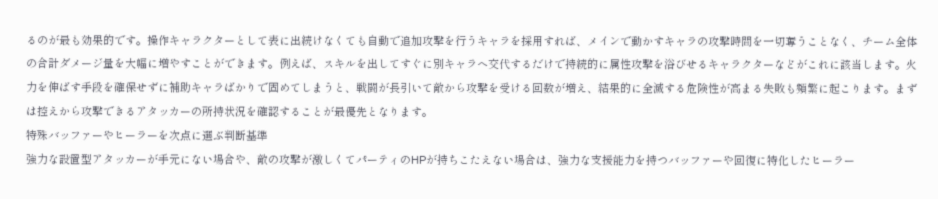るのが最も効果的です。操作キャラクターとして表に出続けなくても自動で追加攻撃を行うキャラを採用すれば、メインで動かすキャラの攻撃時間を一切奪うことなく、チーム全体の合計ダメージ量を大幅に増やすことができます。例えば、スキルを出してすぐに別キャラへ交代するだけで持続的に属性攻撃を浴びせるキャラクターなどがこれに該当します。火力を伸ばす手段を確保せずに補助キャラばかりで固めてしまうと、戦闘が長引いて敵から攻撃を受ける回数が増え、結果的に全滅する危険性が高まる失敗も頻繁に起こります。まずは控えから攻撃できるアタッカーの所持状況を確認することが最優先となります。
特殊バッファーやヒーラーを次点に選ぶ判断基準
強力な設置型アタッカーが手元にない場合や、敵の攻撃が激しくてパーティのHPが持ちこたえない場合は、強力な支援能力を持つバッファーや回復に特化したヒーラー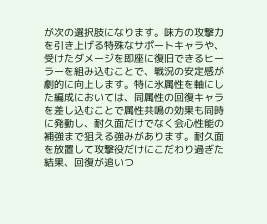が次の選択肢になります。味方の攻撃力を引き上げる特殊なサポートキャラや、受けたダメージを即座に復旧できるヒーラーを組み込むことで、戦況の安定感が劇的に向上します。特に氷属性を軸にした編成においては、同属性の回復キャラを差し込むことで属性共鳴の効果も同時に発動し、耐久面だけでなく会心性能の補強まで狙える強みがあります。耐久面を放置して攻撃役だけにこだわり過ぎた結果、回復が追いつ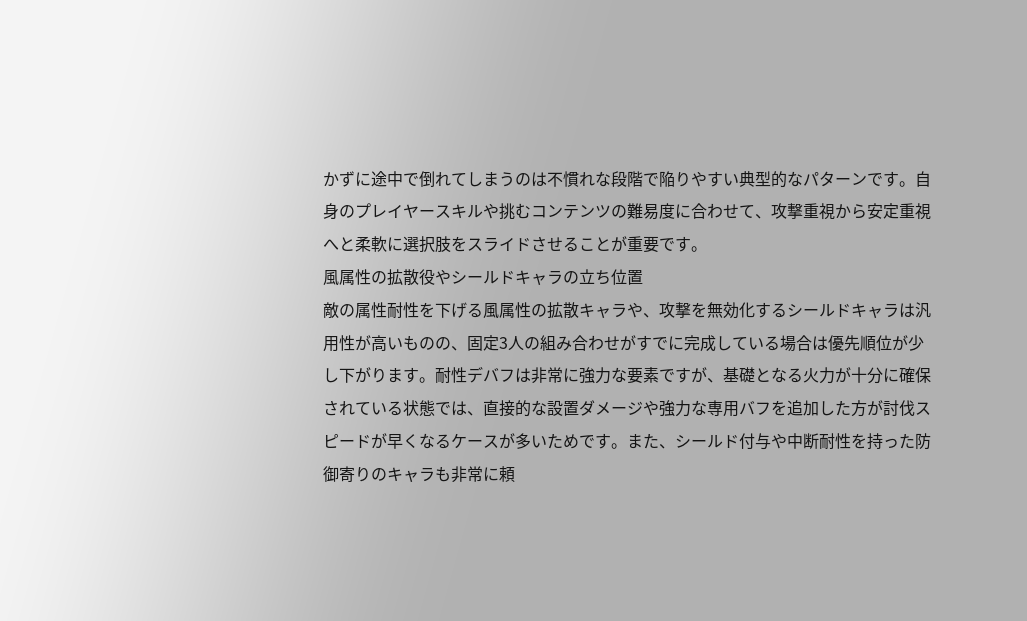かずに途中で倒れてしまうのは不慣れな段階で陥りやすい典型的なパターンです。自身のプレイヤースキルや挑むコンテンツの難易度に合わせて、攻撃重視から安定重視へと柔軟に選択肢をスライドさせることが重要です。
風属性の拡散役やシールドキャラの立ち位置
敵の属性耐性を下げる風属性の拡散キャラや、攻撃を無効化するシールドキャラは汎用性が高いものの、固定3人の組み合わせがすでに完成している場合は優先順位が少し下がります。耐性デバフは非常に強力な要素ですが、基礎となる火力が十分に確保されている状態では、直接的な設置ダメージや強力な専用バフを追加した方が討伐スピードが早くなるケースが多いためです。また、シールド付与や中断耐性を持った防御寄りのキャラも非常に頼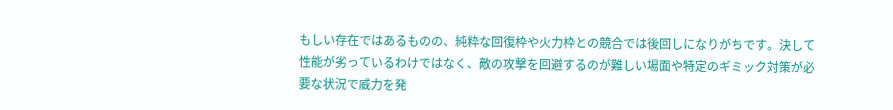もしい存在ではあるものの、純粋な回復枠や火力枠との競合では後回しになりがちです。決して性能が劣っているわけではなく、敵の攻撃を回避するのが難しい場面や特定のギミック対策が必要な状況で威力を発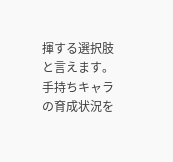揮する選択肢と言えます。手持ちキャラの育成状況を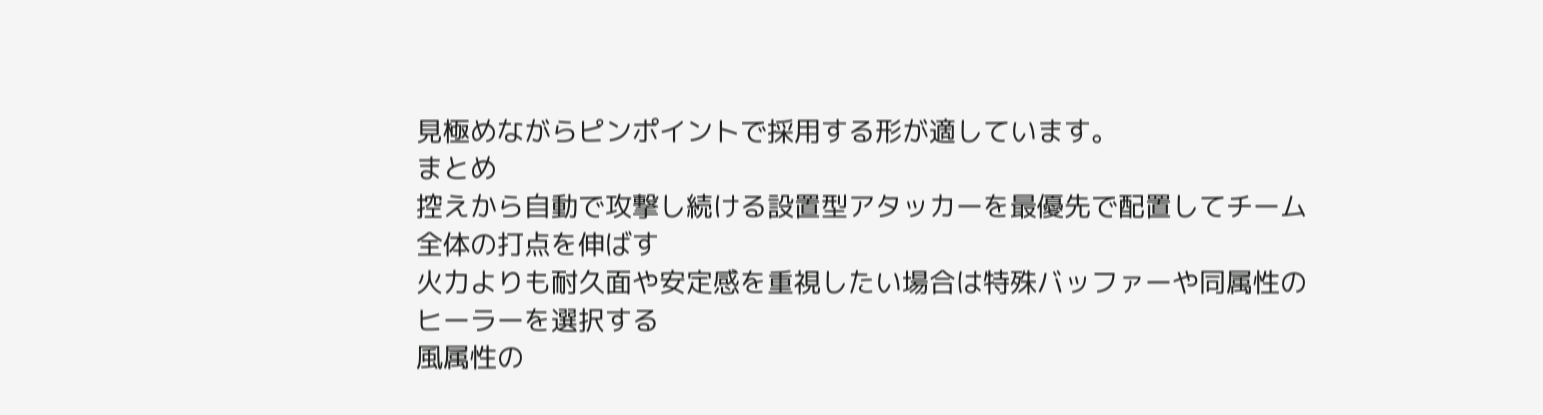見極めながらピンポイントで採用する形が適しています。
まとめ
控えから自動で攻撃し続ける設置型アタッカーを最優先で配置してチーム全体の打点を伸ばす
火力よりも耐久面や安定感を重視したい場合は特殊バッファーや同属性のヒーラーを選択する
風属性の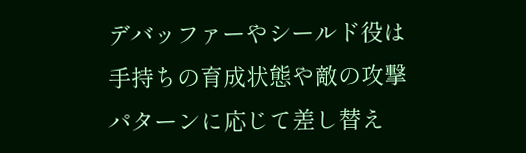デバッファーやシールド役は手持ちの育成状態や敵の攻撃パターンに応じて差し替え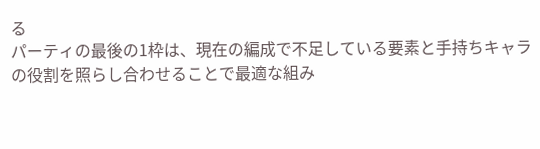る
パーティの最後の1枠は、現在の編成で不足している要素と手持ちキャラの役割を照らし合わせることで最適な組み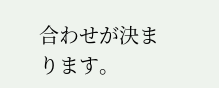合わせが決まります。